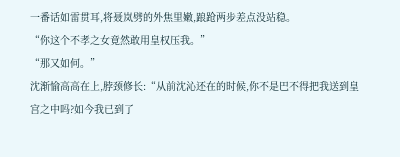一番话如雷贯耳,将聂岚劈的外焦里嫩,踉跄两步差点没站稳。
“你这个不孝之女竟然敢用皇权压我。”
“那又如何。”
沈渐愉高高在上,脖颈修长:“从前沈沁还在的时候,你不是巴不得把我送到皇宫之中吗?如今我已到了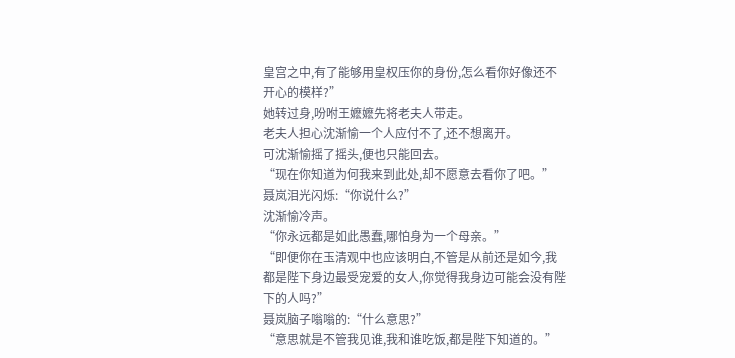皇宫之中,有了能够用皇权压你的身份,怎么看你好像还不开心的模样?”
她转过身,吩咐王嬷嬷先将老夫人带走。
老夫人担心沈渐愉一个人应付不了,还不想离开。
可沈渐愉摇了摇头,便也只能回去。
“现在你知道为何我来到此处,却不愿意去看你了吧。”
聂岚泪光闪烁:“你说什么?”
沈渐愉冷声。
“你永远都是如此愚蠢,哪怕身为一个母亲。”
“即便你在玉清观中也应该明白,不管是从前还是如今,我都是陛下身边最受宠爱的女人,你觉得我身边可能会没有陛下的人吗?”
聂岚脑子嗡嗡的:“什么意思?”
“意思就是不管我见谁,我和谁吃饭,都是陛下知道的。”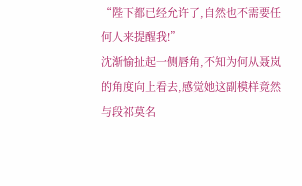“陛下都已经允许了,自然也不需要任何人来提醒我!”
沈渐愉扯起一侧唇角,不知为何从聂岚的角度向上看去,感觉她这副模样竟然与段祁莫名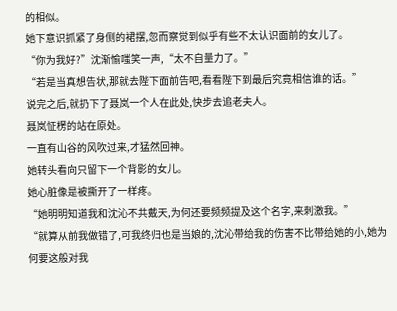的相似。
她下意识抓紧了身侧的裙摆,忽而察觉到似乎有些不太认识面前的女儿了。
“你为我好?”沈渐愉嗤笑一声,“太不自量力了。”
“若是当真想告状,那就去陛下面前告吧,看看陛下到最后究竟相信谁的话。”
说完之后,就扔下了聂岚一个人在此处,快步去追老夫人。
聂岚怔楞的站在原处。
一直有山谷的风吹过来,才猛然回神。
她转头看向只留下一个背影的女儿。
她心脏像是被撕开了一样疼。
“她明明知道我和沈沁不共戴天,为何还要频频提及这个名字,来刺激我。”
“就算从前我做错了,可我终归也是当娘的,沈沁带给我的伤害不比带给她的小,她为何要这般对我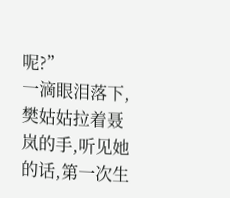呢?”
一滴眼泪落下,樊姑姑拉着聂岚的手,听见她的话,第一次生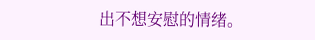出不想安慰的情绪。